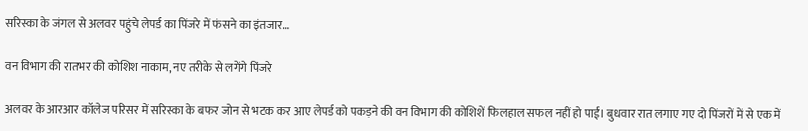सरिस्का के जंगल से अलवर पहुंचे लेपर्ड का पिंजरे में फंसने का इंतजार…

वन विभाग की रातभर की कोशिश नाकाम, नए तरीके से लगेंगे पिंजरे

अलवर के आरआर कॉलेज परिसर में सरिस्का के बफर जोन से भटक कर आए लेपर्ड को पकड़ने की वन विभाग की कोशिशें फिलहाल सफल नहीं हो पाईं। बुधवार रात लगाए गए दो पिंजरों में से एक में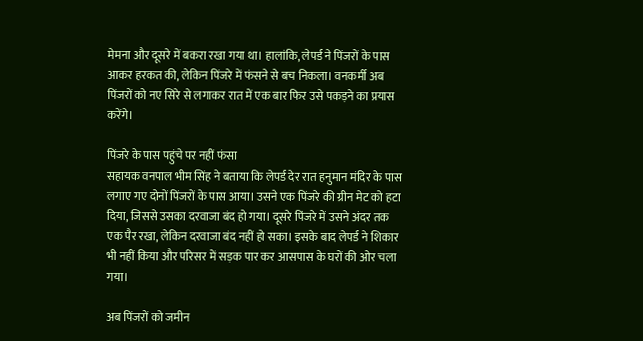मेमना और दूसरे में बकरा रखा गया था। हालांकि, लेपर्ड ने पिंजरों के पास आकर हरकत की, लेकिन पिंजरे में फंसने से बच निकला। वनकर्मी अब पिंजरों को नए सिरे से लगाकर रात में एक बार फिर उसे पकड़ने का प्रयास करेंगे।

पिंजरे के पास पहुंचे पर नहीं फंसा
सहायक वनपाल भीम सिंह ने बताया कि लेपर्ड देर रात हनुमान मंदिर के पास लगाए गए दोनों पिंजरों के पास आया। उसने एक पिंजरे की ग्रीन मेट को हटा दिया, जिससे उसका दरवाजा बंद हो गया। दूसरे पिंजरे में उसने अंदर तक एक पैर रखा, लेकिन दरवाजा बंद नहीं हो सका। इसके बाद लेपर्ड ने शिकार भी नहीं किया और परिसर में सड़क पार कर आसपास के घरों की ओर चला गया।

अब पिंजरों को जमीन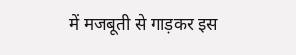में मजबूती से गाड़कर इस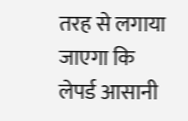तरह से लगाया जाएगा कि लेपर्ड आसानी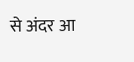से अंदर आ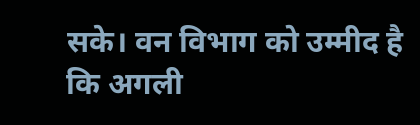सके। वन विभाग को उम्मीद है कि अगली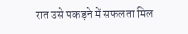रात उसे पकड़ने में सफलता मिल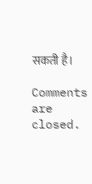सकती है।

Comments are closed.